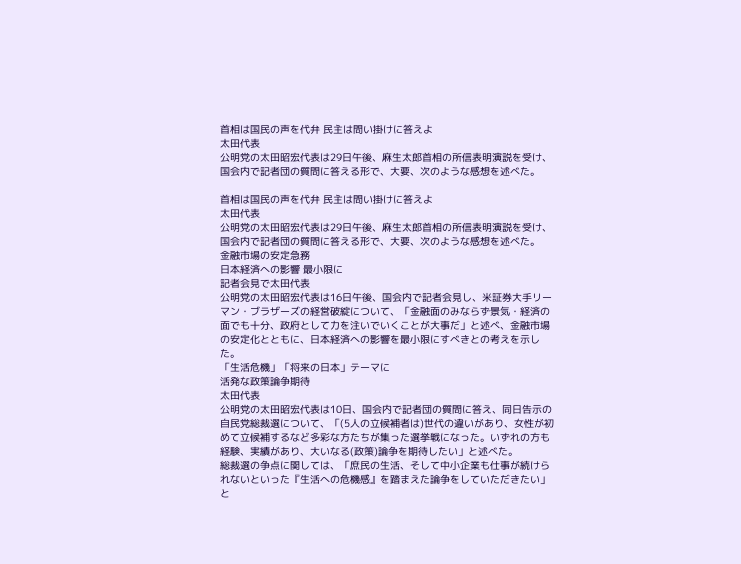首相は国民の声を代弁 民主は問い掛けに答えよ
太田代表
公明党の太田昭宏代表は29日午後、麻生太郎首相の所信表明演説を受け、国会内で記者団の質問に答える形で、大要、次のような感想を述べた。

首相は国民の声を代弁 民主は問い掛けに答えよ
太田代表
公明党の太田昭宏代表は29日午後、麻生太郎首相の所信表明演説を受け、国会内で記者団の質問に答える形で、大要、次のような感想を述べた。
金融市場の安定急務
日本経済への影響 最小限に
記者会見で太田代表
公明党の太田昭宏代表は16日午後、国会内で記者会見し、米証券大手リーマン・ブラザーズの経営破綻について、「金融面のみならず景気・経済の面でも十分、政府として力を注いでいくことが大事だ」と述べ、金融市場の安定化とともに、日本経済への影響を最小限にすべきとの考えを示した。
「生活危機」「将来の日本」テーマに
活発な政策論争期待
太田代表
公明党の太田昭宏代表は10日、国会内で記者団の質問に答え、同日告示の自民党総裁選について、「(5人の立候補者は)世代の違いがあり、女性が初めて立候補するなど多彩な方たちが集った選挙戦になった。いずれの方も経験、実績があり、大いなる(政策)論争を期待したい」と述べた。
総裁選の争点に関しては、「庶民の生活、そして中小企業も仕事が続けられないといった『生活への危機感』を踏まえた論争をしていただきたい」と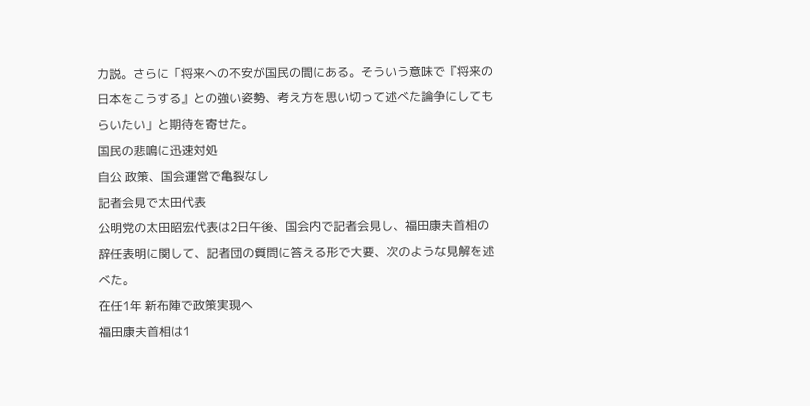力説。さらに「将来への不安が国民の間にある。そういう意味で『将来の日本をこうする』との強い姿勢、考え方を思い切って述べた論争にしてもらいたい」と期待を寄せた。
国民の悲鳴に迅速対処
自公 政策、国会運営で亀裂なし
記者会見で太田代表
公明党の太田昭宏代表は2日午後、国会内で記者会見し、福田康夫首相の辞任表明に関して、記者団の質問に答える形で大要、次のような見解を述べた。
在任1年 新布陣で政策実現へ
福田康夫首相は1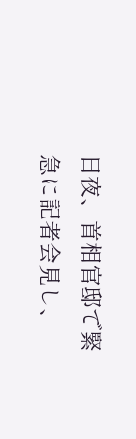日夜、首相官邸で緊急に記者会見し、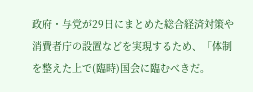政府・与党が29日にまとめた総合経済対策や消費者庁の設置などを実現するため、「体制を整えた上で(臨時)国会に臨むべきだ。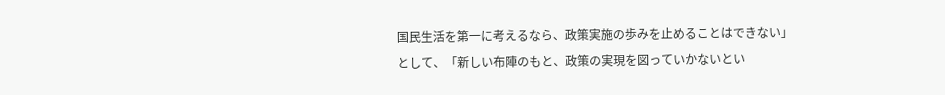国民生活を第一に考えるなら、政策実施の歩みを止めることはできない」として、「新しい布陣のもと、政策の実現を図っていかないとい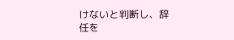けないと判断し、辞任を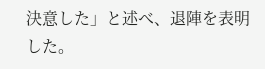決意した」と述べ、退陣を表明した。